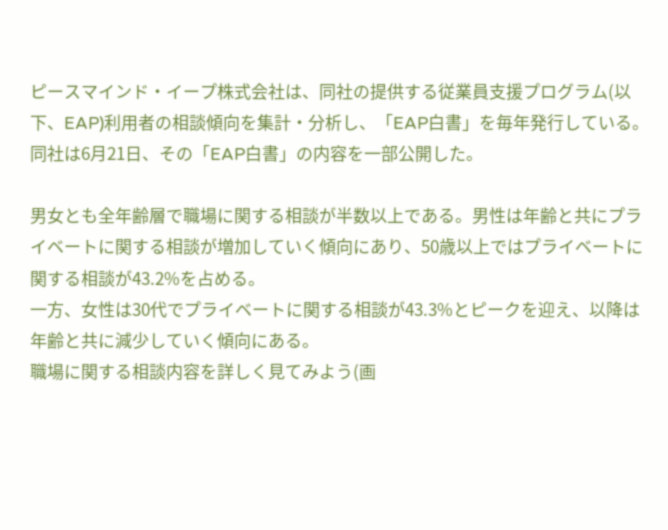ピースマインド・イープ株式会社は、同社の提供する従業員支援プログラム(以下、EAP)利用者の相談傾向を集計・分析し、「EAP白書」を毎年発行している。同社は6月21日、その「EAP白書」の内容を一部公開した。

男女とも全年齢層で職場に関する相談が半数以上である。男性は年齢と共にプライベートに関する相談が増加していく傾向にあり、50歳以上ではプライベートに関する相談が43.2%を占める。
一方、女性は30代でプライベートに関する相談が43.3%とピークを迎え、以降は年齢と共に減少していく傾向にある。
職場に関する相談内容を詳しく見てみよう(画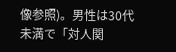像参照)。男性は30代未満で「対人関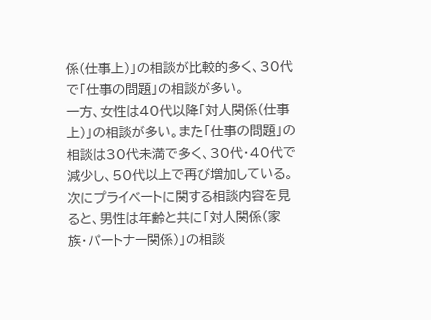係(仕事上)」の相談が比較的多く、30代で「仕事の問題」の相談が多い。
一方、女性は40代以降「対人関係(仕事上)」の相談が多い。また「仕事の問題」の相談は30代未満で多く、30代・40代で減少し、50代以上で再び増加している。
次にプライベートに関する相談内容を見ると、男性は年齢と共に「対人関係(家族・パートナー関係)」の相談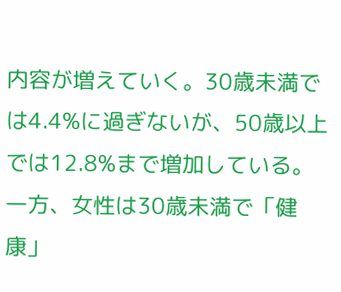内容が増えていく。30歳未満では4.4%に過ぎないが、50歳以上では12.8%まで増加している。
一方、女性は30歳未満で「健康」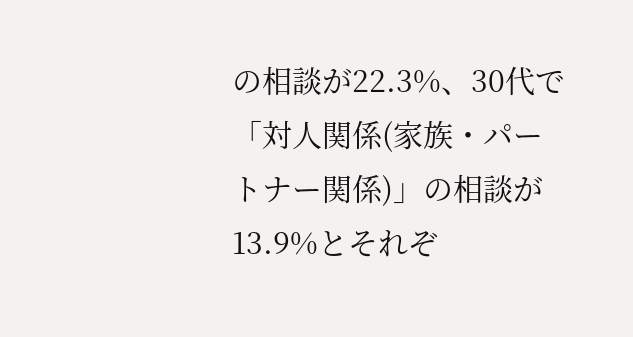の相談が22.3%、30代で「対人関係(家族・パートナー関係)」の相談が13.9%とそれぞ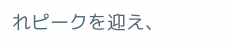れピークを迎え、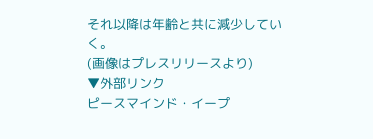それ以降は年齢と共に減少していく。
(画像はプレスリリースより)
▼外部リンク
ピースマインド・イープ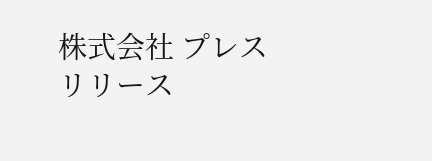株式会社 プレスリリース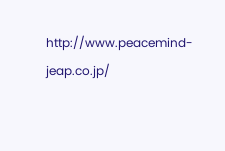http://www.peacemind-jeap.co.jp/